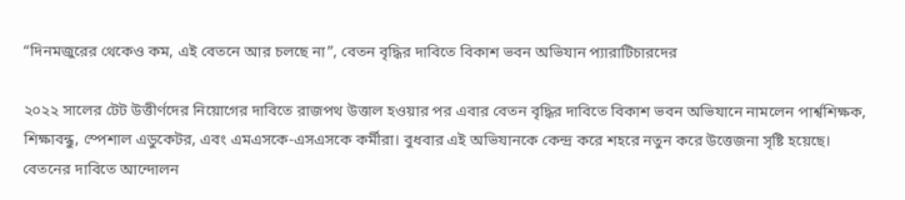“দিনমজুরের থেকেও কম, এই বেতনে আর চলছে না”, বেতন বৃদ্ধির দাবিতে বিকাশ ভবন অভিযান প্যারাটিচারদের

২০২২ সালের টেট উত্তীর্ণদের নিয়োগের দাবিতে রাজপথ উত্তাল হওয়ার পর এবার বেতন বৃদ্ধির দাবিতে বিকাশ ভবন অভিযানে নামলেন পার্শ্বশিক্ষক, শিক্ষাবন্ধু, স্পেশাল এডুকেটর, এবং এমএসকে-এসএসকে কর্মীরা। বুধবার এই অভিযানকে কেন্দ্র করে শহরে নতুন করে উত্তেজনা সৃষ্টি হয়েছে।
বেতনের দাবিতে আন্দোলন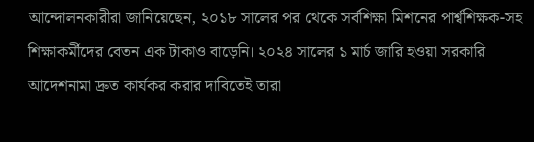আন্দোলনকারীরা জানিয়েছেন, ২০১৮ সালের পর থেকে সর্বশিক্ষা মিশনের পার্শ্বশিক্ষক-সহ শিক্ষাকর্মীদের বেতন এক টাকাও বাড়েনি। ২০২৪ সালের ১ মার্চ জারি হওয়া সরকারি আদেশনামা দ্রুত কার্যকর করার দাবিতেই তারা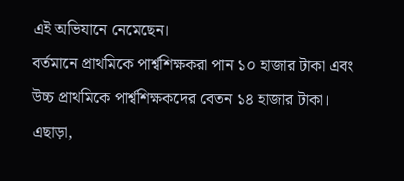এই অভিযানে নেমেছেন।
বর্তমানে প্রাথমিকে পার্শ্বশিক্ষকরা পান ১০ হাজার টাকা এবং উচ্চ প্রাথমিকে পার্শ্বশিক্ষকদের বেতন ১৪ হাজার টাকা। এছাড়া,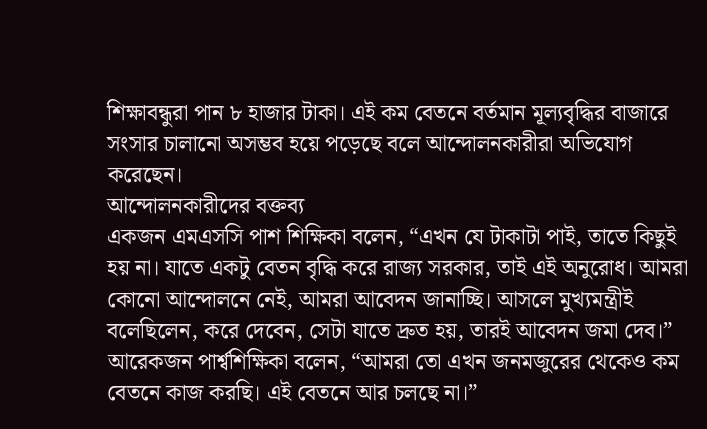শিক্ষাবন্ধুরা পান ৮ হাজার টাকা। এই কম বেতনে বর্তমান মূল্যবৃদ্ধির বাজারে সংসার চালানো অসম্ভব হয়ে পড়েছে বলে আন্দোলনকারীরা অভিযোগ করেছেন।
আন্দোলনকারীদের বক্তব্য
একজন এমএসসি পাশ শিক্ষিকা বলেন, “এখন যে টাকাটা পাই, তাতে কিছুই হয় না। যাতে একটু বেতন বৃদ্ধি করে রাজ্য সরকার, তাই এই অনুরোধ। আমরা কোনো আন্দোলনে নেই, আমরা আবেদন জানাচ্ছি। আসলে মুখ্যমন্ত্রীই বলেছিলেন, করে দেবেন, সেটা যাতে দ্রুত হয়, তারই আবেদন জমা দেব।”
আরেকজন পার্শ্বশিক্ষিকা বলেন, “আমরা তো এখন জনমজুরের থেকেও কম বেতনে কাজ করছি। এই বেতনে আর চলছে না।”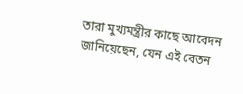তারা মুখ্যমন্ত্রীর কাছে আবেদন জানিয়েছেন, যেন এই বেতন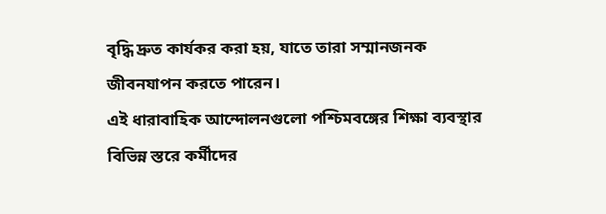বৃদ্ধি দ্রুত কার্যকর করা হয়, যাতে তারা সম্মানজনক জীবনযাপন করতে পারেন।
এই ধারাবাহিক আন্দোলনগুলো পশ্চিমবঙ্গের শিক্ষা ব্যবস্থার বিভিন্ন স্তরে কর্মীদের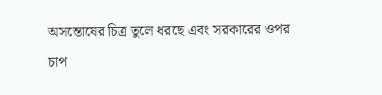অসন্তোষের চিত্র তুলে ধরছে এবং সরকারের ওপর চাপ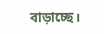বাড়াচ্ছে।